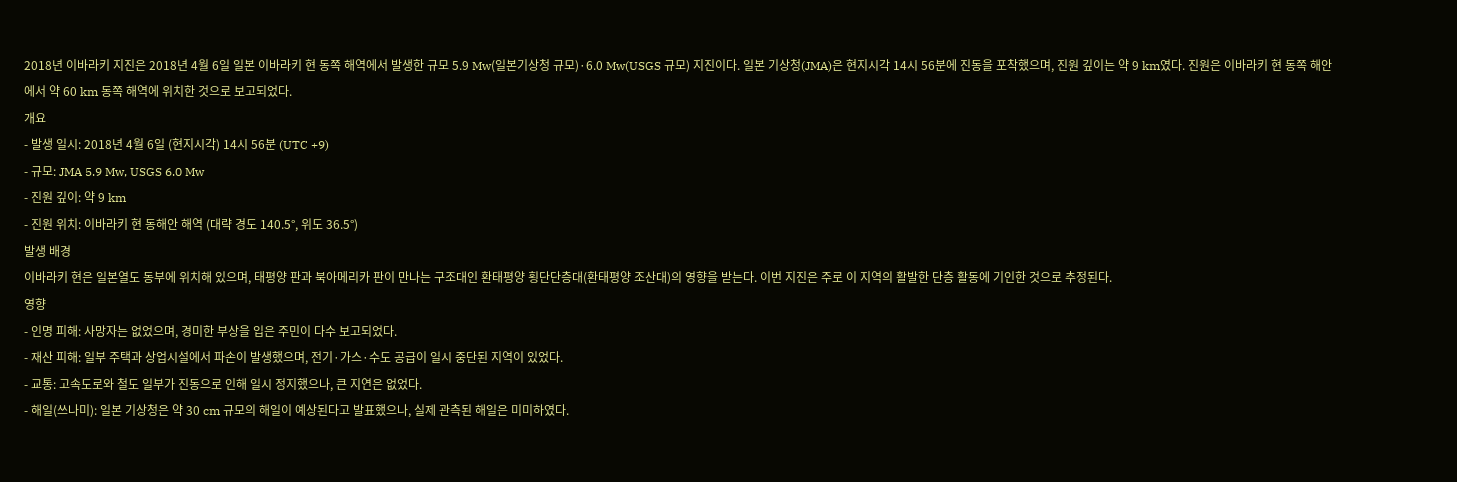2018년 이바라키 지진은 2018년 4월 6일 일본 이바라키 현 동쪽 해역에서 발생한 규모 5.9 Mw(일본기상청 규모)·6.0 Mw(USGS 규모) 지진이다. 일본 기상청(JMA)은 현지시각 14시 56분에 진동을 포착했으며, 진원 깊이는 약 9 km였다. 진원은 이바라키 현 동쪽 해안에서 약 60 km 동쪽 해역에 위치한 것으로 보고되었다.
개요
- 발생 일시: 2018년 4월 6일 (현지시각) 14시 56분 (UTC +9)
- 규모: JMA 5.9 Mw, USGS 6.0 Mw
- 진원 깊이: 약 9 km
- 진원 위치: 이바라키 현 동해안 해역 (대략 경도 140.5°, 위도 36.5°)
발생 배경
이바라키 현은 일본열도 동부에 위치해 있으며, 태평양 판과 북아메리카 판이 만나는 구조대인 환태평양 횡단단층대(환태평양 조산대)의 영향을 받는다. 이번 지진은 주로 이 지역의 활발한 단층 활동에 기인한 것으로 추정된다.
영향
- 인명 피해: 사망자는 없었으며, 경미한 부상을 입은 주민이 다수 보고되었다.
- 재산 피해: 일부 주택과 상업시설에서 파손이 발생했으며, 전기·가스·수도 공급이 일시 중단된 지역이 있었다.
- 교통: 고속도로와 철도 일부가 진동으로 인해 일시 정지했으나, 큰 지연은 없었다.
- 해일(쓰나미): 일본 기상청은 약 30 cm 규모의 해일이 예상된다고 발표했으나, 실제 관측된 해일은 미미하였다.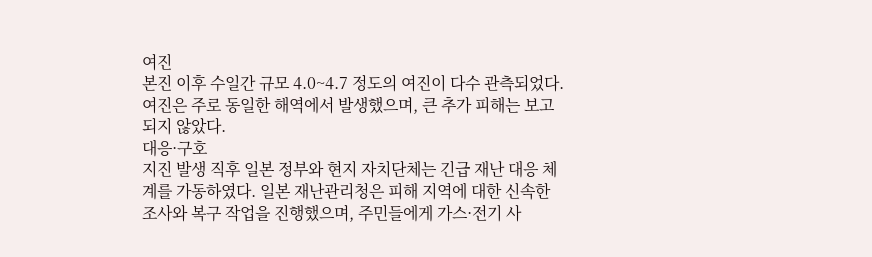여진
본진 이후 수일간 규모 4.0~4.7 정도의 여진이 다수 관측되었다. 여진은 주로 동일한 해역에서 발생했으며, 큰 추가 피해는 보고되지 않았다.
대응·구호
지진 발생 직후 일본 정부와 현지 자치단체는 긴급 재난 대응 체계를 가동하였다. 일본 재난관리청은 피해 지역에 대한 신속한 조사와 복구 작업을 진행했으며, 주민들에게 가스·전기 사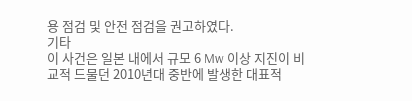용 점검 및 안전 점검을 권고하였다.
기타
이 사건은 일본 내에서 규모 6 Mw 이상 지진이 비교적 드물던 2010년대 중반에 발생한 대표적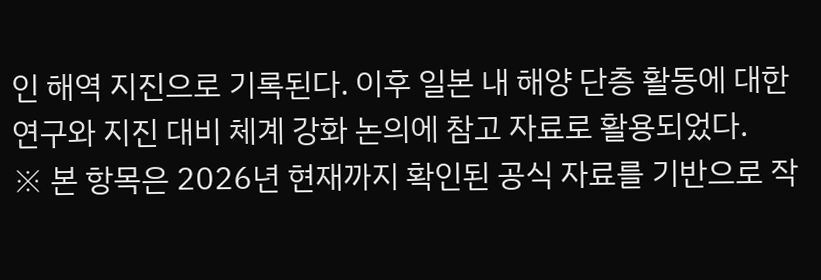인 해역 지진으로 기록된다. 이후 일본 내 해양 단층 활동에 대한 연구와 지진 대비 체계 강화 논의에 참고 자료로 활용되었다.
※ 본 항목은 2026년 현재까지 확인된 공식 자료를 기반으로 작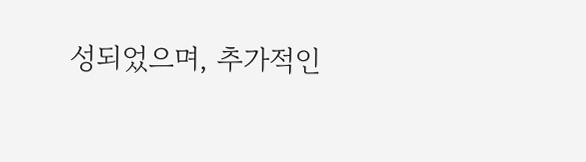성되었으며, 추가적인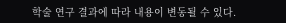학술 연구 결과에 따라 내용이 변동될 수 있다.